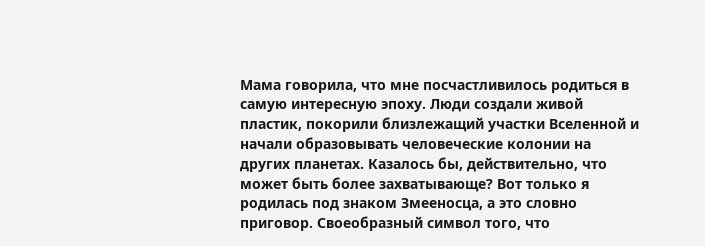Мама говорила, что мне посчастливилось родиться в самую интересную эпоху. Люди создали живой пластик, покорили близлежащий участки Вселенной и начали образовывать человеческие колонии на других планетах. Казалось бы, действительно, что может быть более захватывающе? Вот только я родилась под знаком Змееносца, а это словно приговор. Своеобразный символ того, что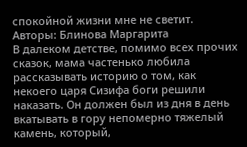спокойной жизни мне не светит.
Авторы: Блинова Маргарита
В далеком детстве, помимо всех прочих сказок, мама частенько любила рассказывать историю о том, как некоего царя Сизифа боги решили наказать. Он должен был из дня в день вкатывать в гору непомерно тяжелый камень, который,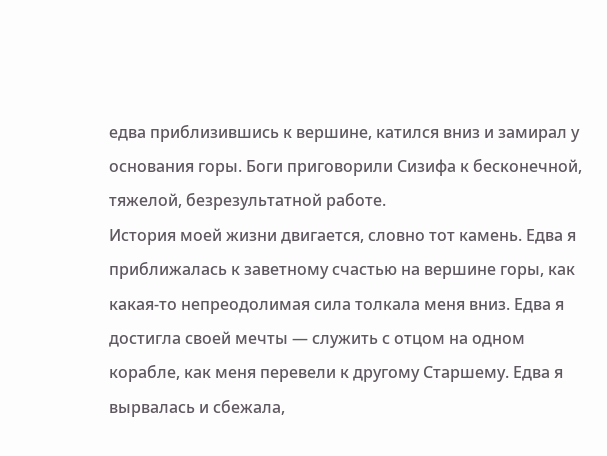едва приблизившись к вершине, катился вниз и замирал у основания горы. Боги приговорили Сизифа к бесконечной, тяжелой, безрезультатной работе.
История моей жизни двигается, словно тот камень. Едва я приближалась к заветному счастью на вершине горы, как какая-то непреодолимая сила толкала меня вниз. Едва я достигла своей мечты — служить с отцом на одном корабле, как меня перевели к другому Старшему. Едва я вырвалась и сбежала,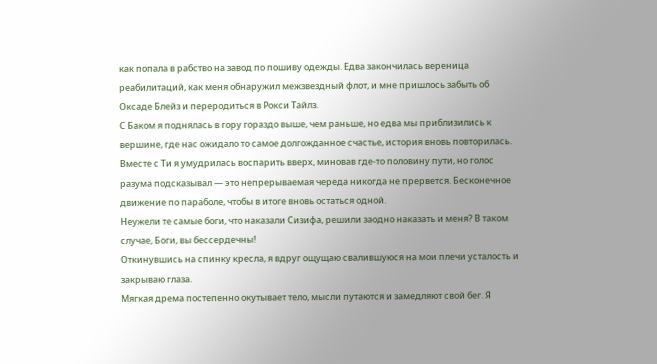как попала в рабство на завод по пошиву одежды. Едва закончилась вереница реабилитаций, как меня обнаружил межзвездный флот, и мне пришлось забыть об Оксаде Блейз и переродиться в Рокси Тайлз.
С Баком я поднялась в гору гораздо выше, чем раньше, но едва мы приблизились к вершине, где нас ожидало то самое долгожданное счастье, история вновь повторилась.
Вместе с Ти я умудрилась воспарить вверх, миновав где-то половину пути, но голос разума подсказывал — это непрерываемая череда никогда не прервется. Бесконечное движение по параболе, чтобы в итоге вновь остаться одной.
Неужели те самые боги, что наказали Сизифа, решили заодно наказать и меня? В таком случае, Боги, вы бессердечны!
Откинувшись на спинку кресла, я вдруг ощущаю свалившуюся на мои плечи усталость и закрываю глаза.
Мягкая дрема постепенно окутывает тело, мысли путаются и замедляют свой бег. Я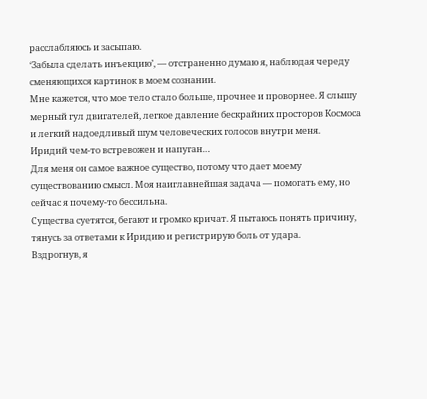расслабляюсь и засыпаю.
‘Забыла сделать инъекцию’, — отстраненно думаю я, наблюдая череду сменяющихся картинок в моем сознании.
Мне кажется, что мое тело стало больше, прочнее и проворнее. Я слышу мерный гул двигателей, легкое давление бескрайних просторов Космоса и легкий надоедливый шум человеческих голосов внутри меня.
Иридий чем-то встревожен и напуган…
Для меня он самое важное существо, потому что дает моему существованию смысл. Моя наиглавнейшая задача — помогать ему, но сейчас я почему-то бессильна.
Существа суетятся, бегают и громко кричат. Я пытаюсь понять причину, тянусь за ответами к Иридию и регистрирую боль от удара.
Вздрогнув, я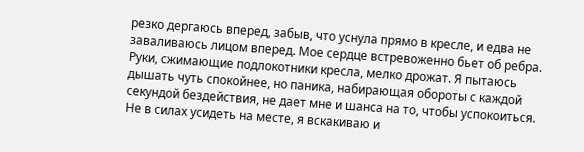резко дергаюсь вперед, забыв, что уснула прямо в кресле, и едва не заваливаюсь лицом вперед. Мое сердце встревоженно бьет об ребра. Руки, сжимающие подлокотники кресла, мелко дрожат. Я пытаюсь дышать чуть спокойнее, но паника, набирающая обороты с каждой секундой бездействия, не дает мне и шанса на то, чтобы успокоиться. Не в силах усидеть на месте, я вскакиваю и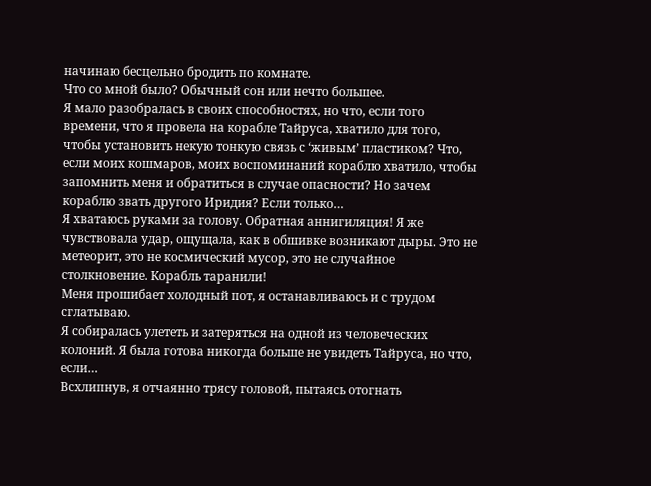начинаю бесцельно бродить по комнате.
Что со мной было? Обычный сон или нечто большее.
Я мало разобралась в своих способностях, но что, если того времени, что я провела на корабле Тайруса, хватило для того, чтобы установить некую тонкую связь с ‘живым’ пластиком? Что, если моих кошмаров, моих воспоминаний кораблю хватило, чтобы запомнить меня и обратиться в случае опасности? Но зачем кораблю звать другого Иридия? Если только…
Я хватаюсь руками за голову. Обратная аннигиляция! Я же чувствовала удар, ощущала, как в обшивке возникают дыры. Это не метеорит, это не космический мусор, это не случайное столкновение. Корабль таранили!
Меня прошибает холодный пот, я останавливаюсь и с трудом сглатываю.
Я собиралась улететь и затеряться на одной из человеческих колоний. Я была готова никогда больше не увидеть Тайруса, но что, если…
Всхлипнув, я отчаянно трясу головой, пытаясь отогнать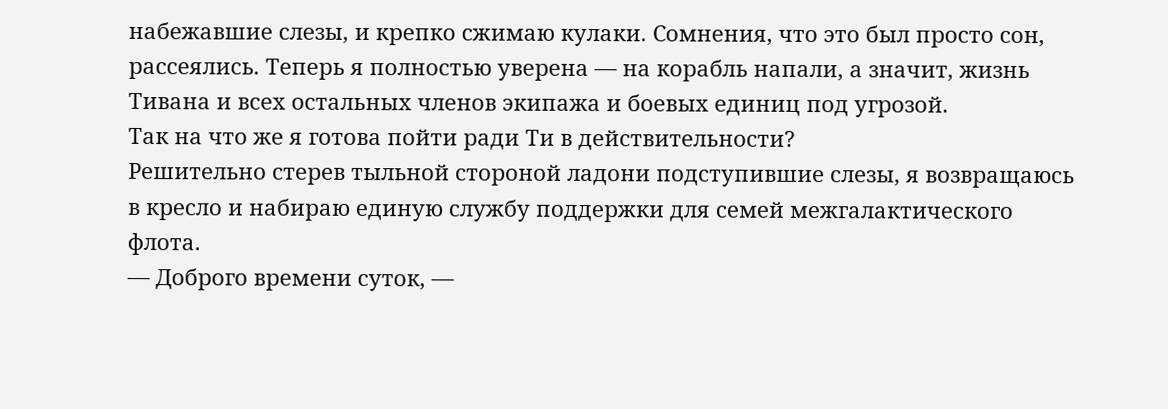набежавшие слезы, и крепко сжимаю кулаки. Сомнения, что это был просто сон, рассеялись. Теперь я полностью уверена — на корабль напали, а значит, жизнь Тивана и всех остальных членов экипажа и боевых единиц под угрозой.
Так на что же я готова пойти ради Ти в действительности?
Решительно стерев тыльной стороной ладони подступившие слезы, я возвращаюсь в кресло и набираю единую службу поддержки для семей межгалактического флота.
— Доброго времени суток, —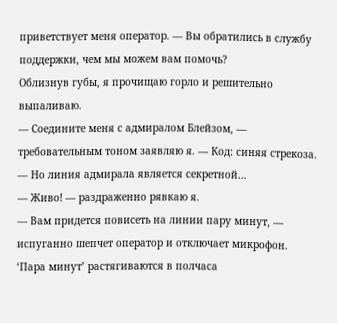приветствует меня оператор. — Вы обратились в службу поддержки, чем мы можем вам помочь?
Облизнув губы, я прочищаю горло и решительно выпаливаю.
— Соедините меня с адмиралом Блейзом, — требовательным тоном заявляю я. — Код: синяя стрекоза.
— Но линия адмирала является секретной…
— Живо! — раздраженно рявкаю я.
— Вам придется повисеть на линии пару минут, — испуганно шепчет оператор и отключает микрофон.
‘Пара минут’ растягиваются в полчаса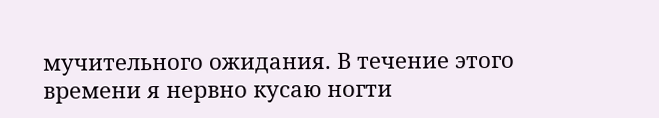мучительного ожидания. В течение этого времени я нервно кусаю ногти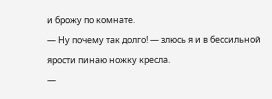и брожу по комнате.
— Ну почему так долго! — злюсь я и в бессильной ярости пинаю ножку кресла.
—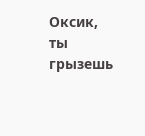Оксик, ты грызешь